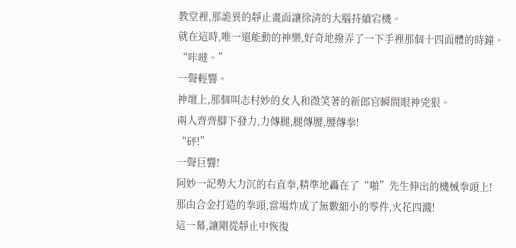教堂裡,那詭異的靜止畫面讓徐清的大腦持續宕機。
就在這時,唯一還能動的神樂,好奇地撥弄了一下手裡那個十四面體的時鐘。
“咔噠。”
一聲輕響。
神壇上,那個叫志村妙的女人和微笑著的新郎官瞬間眼神兇狠。
兩人齊齊腳下發力,力傳腿,腿傳腰,腰傳拳!
“砰!”
一聲巨響!
阿妙一記勢大力沉的右直拳,精準地轟在了“啪”先生伸出的機械拳頭上!
那由合金打造的拳頭,當場炸成了無數細小的零件,火花四濺!
這一幕,讓剛從靜止中恢復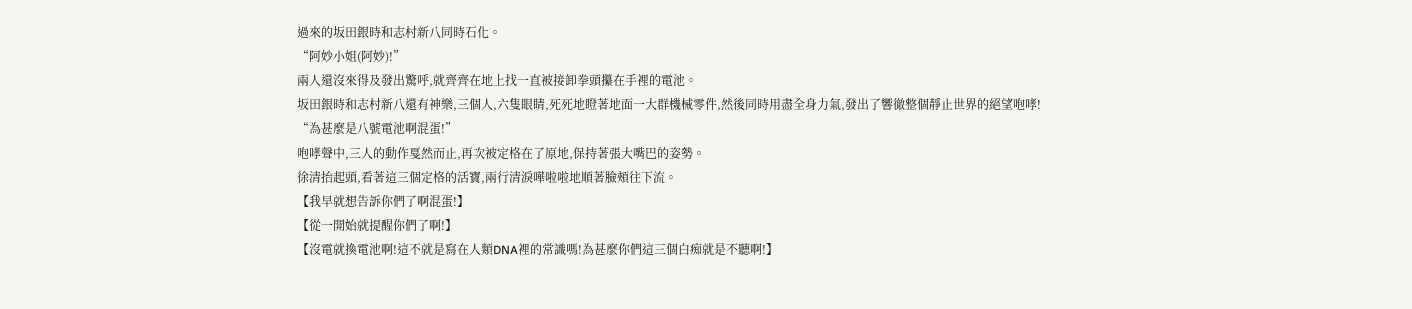過來的坂田銀時和志村新八同時石化。
“阿妙小姐(阿妙)!”
兩人還沒來得及發出驚呼,就齊齊在地上找一直被接卸拳頭攥在手裡的電池。
坂田銀時和志村新八還有神樂,三個人,六隻眼睛,死死地瞪著地面一大群機械零件,然後同時用盡全身力氣,發出了響徹整個靜止世界的絕望咆哮!
“為甚麼是八號電池啊混蛋!”
咆哮聲中,三人的動作戛然而止,再次被定格在了原地,保持著張大嘴巴的姿勢。
徐清抬起頭,看著這三個定格的活寶,兩行清淚嘩啦啦地順著臉頰往下流。
【我早就想告訴你們了啊混蛋!】
【從一開始就提醒你們了啊!】
【沒電就換電池啊!這不就是寫在人類DNA裡的常識嗎!為甚麼你們這三個白痴就是不聽啊!】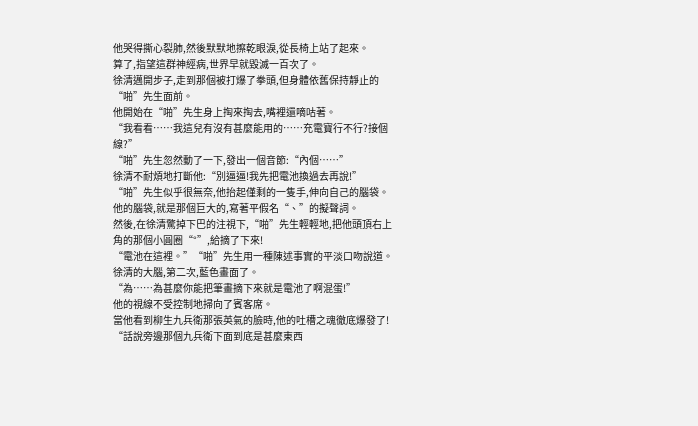他哭得撕心裂肺,然後默默地擦乾眼淚,從長椅上站了起來。
算了,指望這群神經病,世界早就毀滅一百次了。
徐清邁開步子,走到那個被打爆了拳頭,但身體依舊保持靜止的“啪”先生面前。
他開始在“啪”先生身上掏來掏去,嘴裡還嘀咕著。
“我看看……我這兒有沒有甚麼能用的……充電寶行不行?接個線?”
“啪”先生忽然動了一下,發出一個音節:“內個……”
徐清不耐煩地打斷他:“別逼逼!我先把電池換過去再說!”
“啪”先生似乎很無奈,他抬起僅剩的一隻手,伸向自己的腦袋。
他的腦袋,就是那個巨大的,寫著平假名“、”的擬聲詞。
然後,在徐清驚掉下巴的注視下,“啪”先生輕輕地,把他頭頂右上角的那個小圓圈“°”,給摘了下來!
“電池在這裡。”“啪”先生用一種陳述事實的平淡口吻說道。
徐清的大腦,第二次,藍色畫面了。
“為……為甚麼你能把筆畫摘下來就是電池了啊混蛋!”
他的視線不受控制地掃向了賓客席。
當他看到柳生九兵衛那張英氣的臉時,他的吐槽之魂徹底爆發了!
“話說旁邊那個九兵衛下面到底是甚麼東西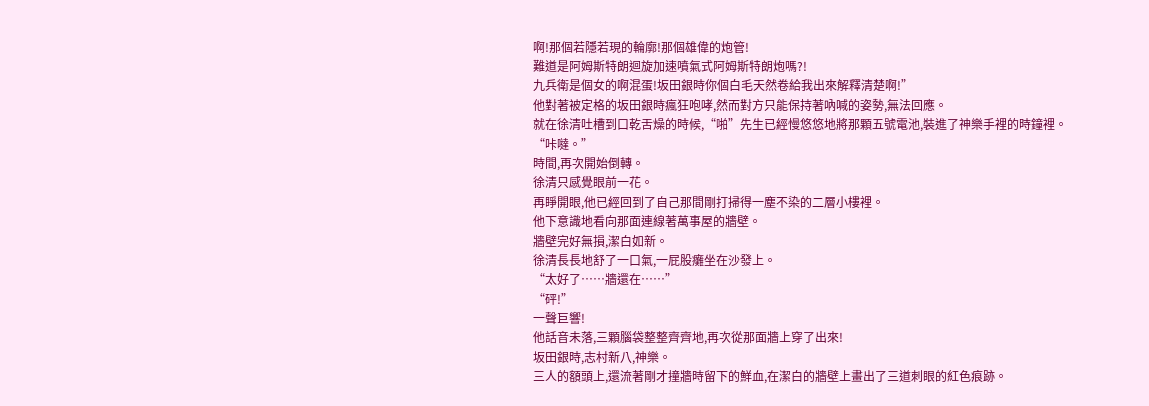啊!那個若隱若現的輪廓!那個雄偉的炮管!
難道是阿姆斯特朗迴旋加速噴氣式阿姆斯特朗炮嗎?!
九兵衛是個女的啊混蛋!坂田銀時你個白毛天然卷給我出來解釋清楚啊!”
他對著被定格的坂田銀時瘋狂咆哮,然而對方只能保持著吶喊的姿勢,無法回應。
就在徐清吐槽到口乾舌燥的時候,“啪”先生已經慢悠悠地將那顆五號電池,裝進了神樂手裡的時鐘裡。
“咔噠。”
時間,再次開始倒轉。
徐清只感覺眼前一花。
再睜開眼,他已經回到了自己那間剛打掃得一塵不染的二層小樓裡。
他下意識地看向那面連線著萬事屋的牆壁。
牆壁完好無損,潔白如新。
徐清長長地舒了一口氣,一屁股癱坐在沙發上。
“太好了……牆還在……”
“砰!”
一聲巨響!
他話音未落,三顆腦袋整整齊齊地,再次從那面牆上穿了出來!
坂田銀時,志村新八,神樂。
三人的額頭上,還流著剛才撞牆時留下的鮮血,在潔白的牆壁上畫出了三道刺眼的紅色痕跡。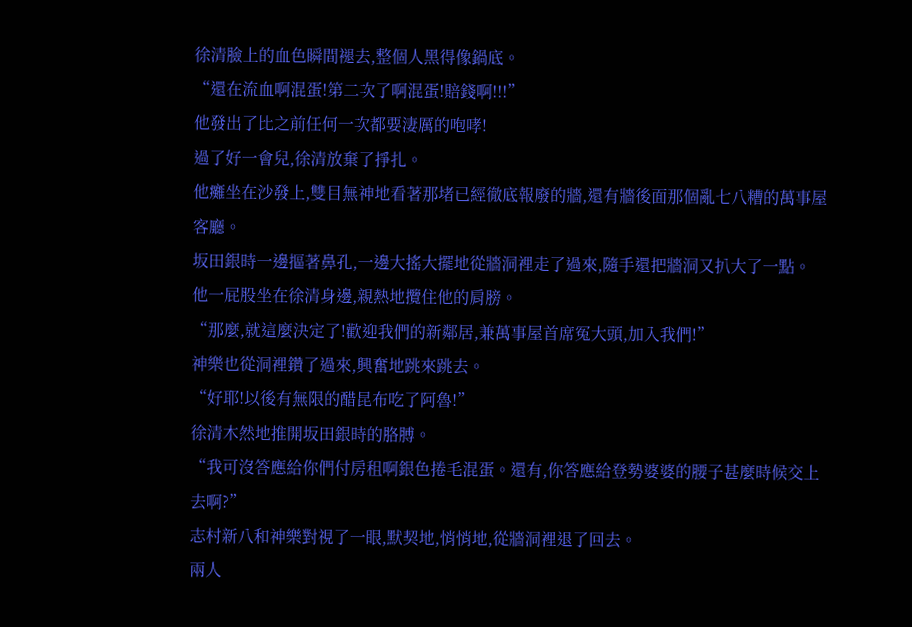徐清臉上的血色瞬間褪去,整個人黑得像鍋底。
“還在流血啊混蛋!第二次了啊混蛋!賠錢啊!!!”
他發出了比之前任何一次都要淒厲的咆哮!
過了好一會兒,徐清放棄了掙扎。
他癱坐在沙發上,雙目無神地看著那堵已經徹底報廢的牆,還有牆後面那個亂七八糟的萬事屋客廳。
坂田銀時一邊摳著鼻孔,一邊大搖大擺地從牆洞裡走了過來,隨手還把牆洞又扒大了一點。
他一屁股坐在徐清身邊,親熱地攬住他的肩膀。
“那麼,就這麼決定了!歡迎我們的新鄰居,兼萬事屋首席冤大頭,加入我們!”
神樂也從洞裡鑽了過來,興奮地跳來跳去。
“好耶!以後有無限的醋昆布吃了阿魯!”
徐清木然地推開坂田銀時的胳膊。
“我可沒答應給你們付房租啊銀色捲毛混蛋。還有,你答應給登勢婆婆的腰子甚麼時候交上去啊?”
志村新八和神樂對視了一眼,默契地,悄悄地,從牆洞裡退了回去。
兩人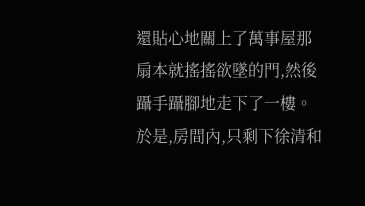還貼心地關上了萬事屋那扇本就搖搖欲墜的門,然後躡手躡腳地走下了一樓。
於是,房間內,只剩下徐清和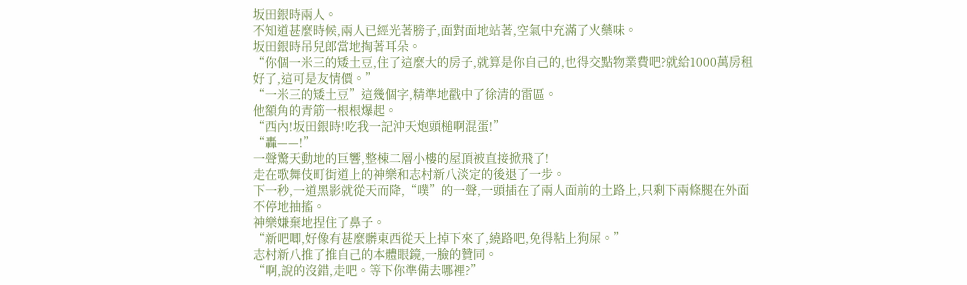坂田銀時兩人。
不知道甚麼時候,兩人已經光著膀子,面對面地站著,空氣中充滿了火藥味。
坂田銀時吊兒郎當地掏著耳朵。
“你個一米三的矮土豆,住了這麼大的房子,就算是你自己的,也得交點物業費吧?就給1000萬房租好了,這可是友情價。”
“一米三的矮土豆”這幾個字,精準地戳中了徐清的雷區。
他額角的青筋一根根爆起。
“西內!坂田銀時!吃我一記沖天炮頭槌啊混蛋!”
“轟——!”
一聲驚天動地的巨響,整棟二層小樓的屋頂被直接掀飛了!
走在歌舞伎町街道上的神樂和志村新八淡定的後退了一步。
下一秒,一道黑影就從天而降,“噗”的一聲,一頭插在了兩人面前的土路上,只剩下兩條腿在外面不停地抽搐。
神樂嫌棄地捏住了鼻子。
“新吧唧,好像有甚麼髒東西從天上掉下來了,繞路吧,免得粘上狗屎。”
志村新八推了推自己的本體眼鏡,一臉的贊同。
“啊,說的沒錯,走吧。等下你準備去哪裡?”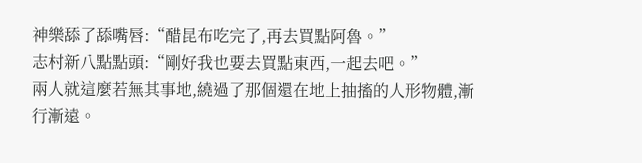神樂舔了舔嘴唇:“醋昆布吃完了,再去買點阿魯。”
志村新八點點頭:“剛好我也要去買點東西,一起去吧。”
兩人就這麼若無其事地,繞過了那個還在地上抽搐的人形物體,漸行漸遠。